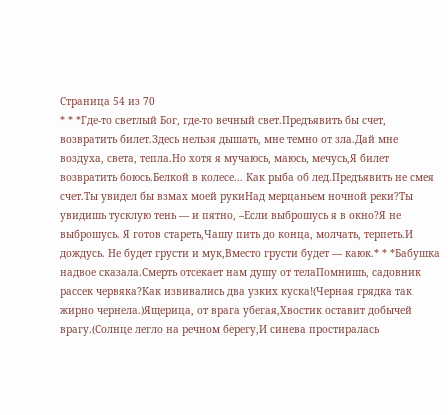Страница 54 из 70
* * *Где-то светлый Бог, где-то вечный свет.Предъявить бы счет, возвратить билет.Здесь нельзя дышать, мне темно от зла.Дай мне воздуха, света, тепла.Но хотя я мучаюсь, маюсь, мечусь,Я билет возвратить боюсь.Белкой в колесе… Как рыба об лед.Предъявить не смея счет.Ты увидел бы взмах моей рукиНад мерцаньем ночной реки?Ты увидишь тусклую тень — и пятно, –Если выброшусь я в окно?Я не выброшусь. Я готов стареть,Чашу пить до конца, молчать, терпеть.И дождусь. Не будет грусти и мук,Вместо грусти будет — каюк.* * *Бабушка надвое сказала.Смерть отсекает нам душу от телаПомнишь, садовник рассек червяка?Как извивались два узких куска!(Черная грядка так жирно чернела.)Ящерица, от врага убегая,Хвостик оставит добычей врагу.(Солнце легло на речном берегу,И синева простиралась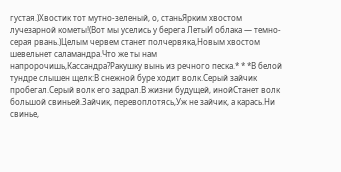густая.)Хвостик тот мутно-зеленый, о, станьЯрким хвостом лучезарной кометы!(Вот мы уселись у берега ЛетыИ облака — темно-серая рвань.)Целым червем станет полчервяка,Новым хвостом шевельнет саламандра.Что же ты нам напророчишь,Кассандра?Ракушку вынь из речного песка.* * *В белой тундре слышен щелк:В снежной буре ходит волк.Серый зайчик пробегал.Серый волк его задрал.В жизни будущей, инойСтанет волк большой свиньей.Зайчик, перевоплотясь,Уж не зайчик, а карась.Ни свинье,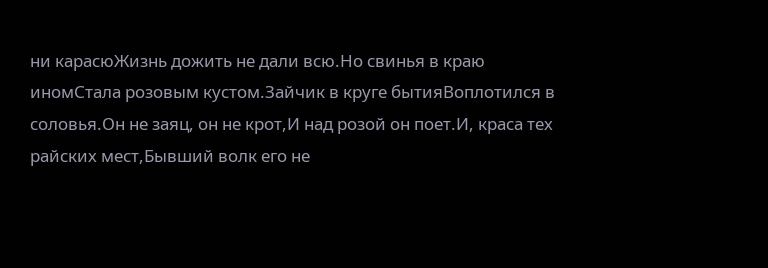ни карасюЖизнь дожить не дали всю.Но свинья в краю иномСтала розовым кустом.Зайчик в круге бытияВоплотился в соловья.Он не заяц, он не крот,И над розой он поет.И, краса тех райских мест,Бывший волк его не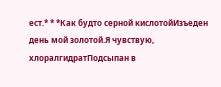ест.* * *Как будто серной кислотойИзъеден день мой золотой.Я чувствую, хлоралгидратПодсыпан в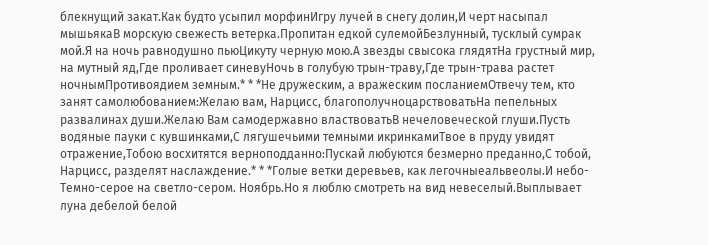блекнущий закат.Как будто усыпил морфинИгру лучей в снегу долин,И черт насыпал мышьякаВ морскую свежесть ветерка.Пропитан едкой сулемойБезлунный, тусклый сумрак мой.Я на ночь равнодушно пьюЦикуту черную мою.А звезды свысока глядятНа грустный мир, на мутный яд,Где проливает синевуНочь в голубую трын-траву,Где трын-трава растет ночнымПротивоядием земным.* * *Не дружеским, а вражеским посланиемОтвечу тем, кто занят самолюбованием:Желаю вам, Нарцисс, благополучноцарствоватьНа пепельных развалинах души.Желаю Вам самодержавно властвоватьВ нечеловеческой глуши.Пусть водяные пауки с кувшинками,С лягушечьими темными икринкамиТвое в пруду увидят отражение,Тобою восхитятся верноподданно:Пускай любуются безмерно преданно,С тобой, Нарцисс, разделят наслаждение.* * *Голые ветки деревьев, как легочныеальвеолы.И небо-Темно-серое на светло-сером. Ноябрь.Но я люблю смотреть на вид невеселый.Выплывает луна дебелой белой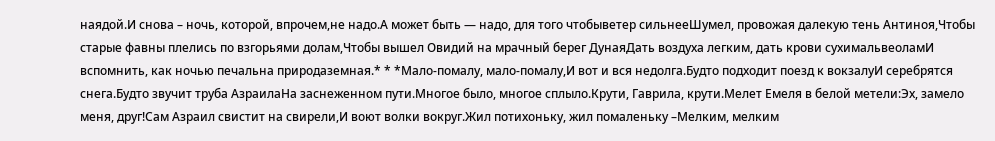наядой.И снова – ночь, которой, впрочем,не надо.А может быть — надо, для того чтобыветер сильнееШумел, провожая далекую тень Антиноя,Чтобы старые фавны плелись по взгорьями долам,Чтобы вышел Овидий на мрачный берег ДунаяДать воздуха легким, дать крови сухимальвеоламИ вспомнить, как ночью печальна природаземная.* * *Мало-помалу, мало-помалу,И вот и вся недолга.Будто подходит поезд к вокзалуИ серебрятся снега.Будто звучит труба АзраилаНа заснеженном пути.Многое было, многое сплыло.Крути, Гаврила, крути.Мелет Емеля в белой метели:Эх, замело меня, друг!Сам Азраил свистит на свирели,И воют волки вокруг.Жил потихоньку, жил помаленьку –Мелким, мелким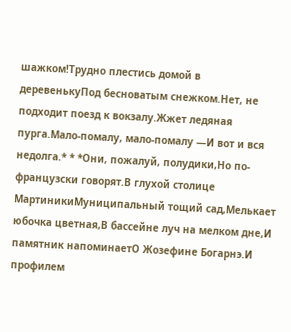шажком!Трудно плестись домой в деревенькуПод бесноватым снежком.Нет, не подходит поезд к вокзалу.Жжет ледяная пурга.Мало-помалу, мало-помалу —И вот и вся недолга.* * *Они, пожалуй, полудики,Но по-французски говорят.В глухой столице МартиникиМуниципальный тощий сад,Мелькает юбочка цветная,В бассейне луч на мелком дне,И памятник напоминаетО Жозефине Богарнэ.И профилем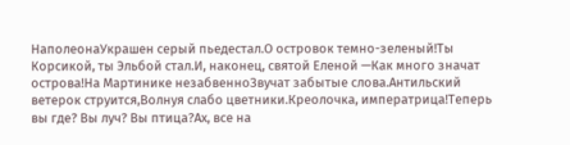НаполеонаУкрашен серый пьедестал.О островок темно-зеленый!Ты Корсикой, ты Эльбой стал.И, наконец, святой Еленой —Как много значат острова!На Мартинике незабвенноЗвучат забытые слова.Антильский ветерок струится,Волнуя слабо цветники.Креолочка, императрица!Теперь вы где? Вы луч? Вы птица?Ах, все на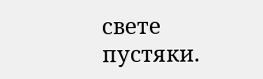свете пустяки.